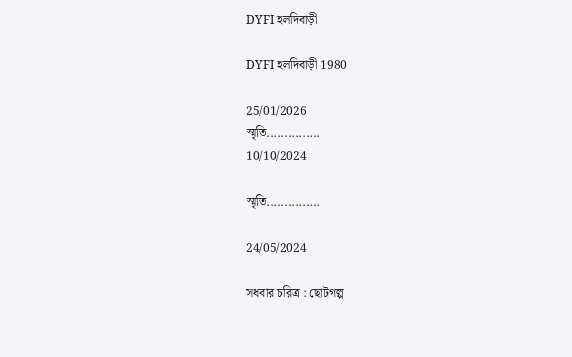DYFI হলদিবাড়ী

DYFI হলদিবাড়ী 1980

25/01/2026
স্মৃতি...............
10/10/2024

স্মৃতি...............

24/05/2024

সধবার চরিত্র : ছোটগল্প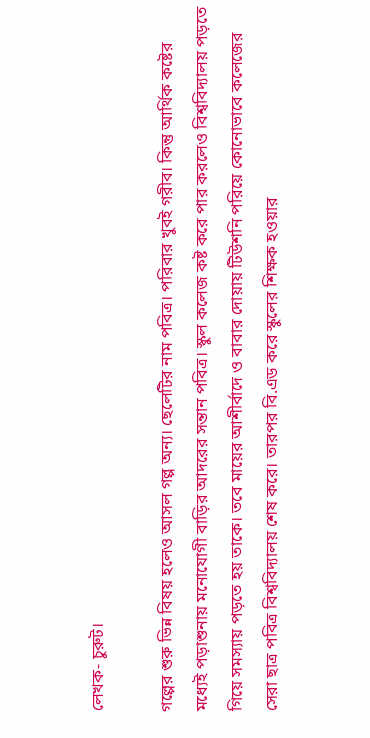লেখক- চুরুট।

গল্পের শুরু ভিন্ন বিষয় হলেও আসল গল্প অন্য। ছেলেটির নাম পবিত্র। পরিবার খুবই গরীব। কিন্তু আর্থিক কষ্টের মধ্যেই পড়াশুনায় মনোযোগী বাড়ির আদরের সন্তান পবিত্র। স্কুল কলেজ কষ্ট করে পার করলেও বিশ্ববিদ্যালয় পড়তে গিয়ে সমস্যায় পড়তে হয় তাকে। তবে মায়ের আশীর্বাদে ও বাবার দোয়ায় টিউশনি পরিয়ে কোনোভাবে কলেজের সেরা ছাত্র পবিত্র বিশ্ববিদ্যালয় শেষ করে। তারপর বি.এড করে স্কুলের শিক্ষক হওয়ার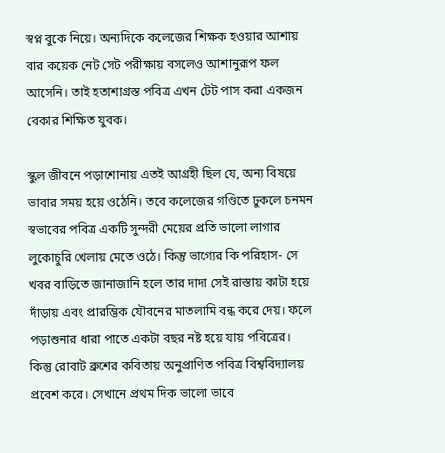স্বপ্ন বুকে নিয়ে। অন্যদিকে কলেজের শিক্ষক হওয়ার আশায় বার কয়েক নেট সেট পরীক্ষায় বসলেও আশানুরূপ ফল আসেনি। তাই হতাশাগ্রস্ত পবিত্র এখন টেট পাস করা একজন বেকার শিক্ষিত যুবক।

স্কুল জীবনে পড়াশোনায় এতই আগ্রহী ছিল যে, অন্য বিষয়ে ভাবার সময় হয়ে ওঠেনি। তবে কলেজের গণ্ডিতে ঢুকলে চনমন স্বভাবের পবিত্র একটি সুন্দরী মেয়ের প্রতি ভালো লাগার লুকোচুরি খেলায় মেতে ওঠে। কিন্তু ভাগ্যের কি পরিহাস- সে খবর বাড়িতে জানাজানি হলে তার দাদা সেই রাস্তায় কাটা হয়ে দাঁড়ায় এবং প্রারম্ভিক যৌবনের মাতলামি বন্ধ করে দেয়। ফলে পড়াশুনার ধারা পাতে একটা বছর নষ্ট হয়ে যায় পবিত্রের।
কিন্তু রোবাট ব্রুশের কবিতায় অনুপ্রাণিত পবিত্র বিশ্ববিদ্যালয় প্রবেশ করে। সেখানে প্রথম দিক ভালো ভাবে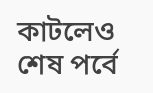কাটলেও শেষ পর্বে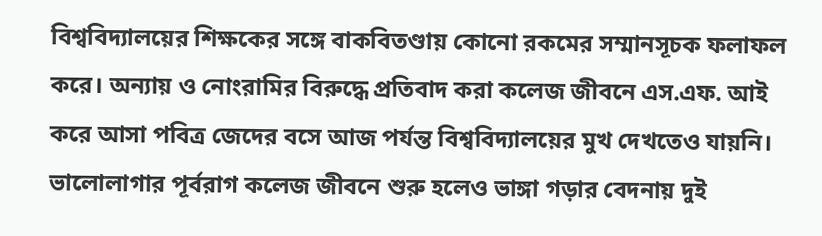বিশ্ববিদ্যালয়ের শিক্ষকের সঙ্গে বাকবিতণ্ডায় কোনো রকমের সম্মানসূচক ফলাফল করে। অন্যায় ও নোংরামির বিরুদ্ধে প্রতিবাদ করা কলেজ জীবনে এস.এফ. আই করে আসা পবিত্র জেদের বসে আজ পর্যন্ত বিশ্ববিদ্যালয়ের মুখ দেখতেও যায়নি।
ভালোলাগার পূর্বরাগ কলেজ জীবনে শুরু হলেও ভাঙ্গা গড়ার বেদনায় দুই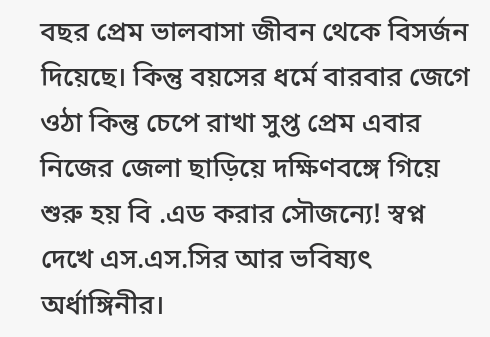বছর প্রেম ভালবাসা জীবন থেকে বিসর্জন দিয়েছে। কিন্তু বয়সের ধর্মে বারবার জেগে ওঠা কিন্তু চেপে রাখা সুপ্ত প্রেম এবার নিজের জেলা ছাড়িয়ে দক্ষিণবঙ্গে গিয়ে শুরু হয় বি .এড করার সৌজন্যে! স্বপ্ন দেখে এস.এস.সির আর ভবিষ্যৎ অর্ধাঙ্গিনীর।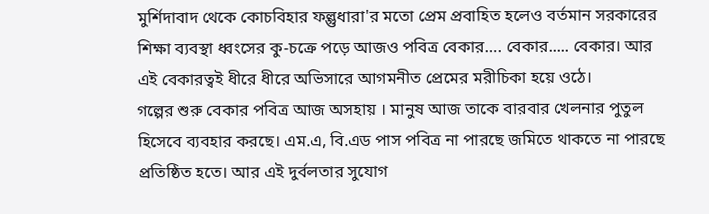মুর্শিদাবাদ থেকে কোচবিহার ফল্গুধারা'র মতো প্রেম প্রবাহিত হলেও বর্তমান সরকারের শিক্ষা ব্যবস্থা ধ্বংসের কু-চক্রে পড়ে আজও পবিত্র বেকার…. বেকার..... বেকার। আর এই বেকারত্বই ধীরে ধীরে অভিসারে আগমনীত প্রেমের মরীচিকা হয়ে ওঠে।
গল্পের শুরু বেকার পবিত্র আজ অসহায় । মানুষ আজ তাকে বারবার খেলনার পুতুল হিসেবে ব্যবহার করছে। এম.এ, বি.এড পাস পবিত্র না পারছে জমিতে থাকতে না পারছে প্রতিষ্ঠিত হতে। আর এই দুর্বলতার সুযোগ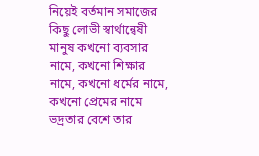নিয়েই বর্তমান সমাজের কিছু লোভী স্বার্থান্বেষী মানুষ কখনো ব্যবসার নামে, কখনো শিক্ষার নামে, কখনো ধর্মের নামে, কখনো প্রেমের নামে ভদ্রতার বেশে তার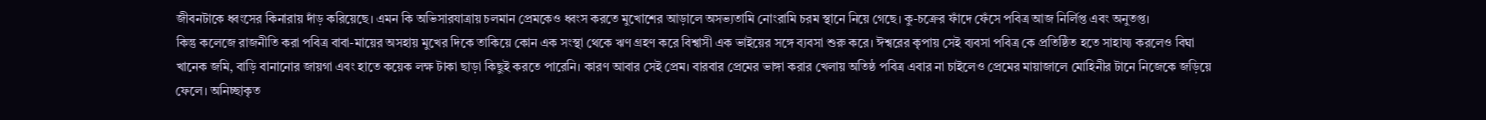জীবনটাকে ধ্বংসের কিনারায় দাঁড় করিয়েছে। এমন কি অভিসারযাত্রায় চলমান প্রেমকেও ধ্বংস করতে মুখোশের আড়ালে অসভ্যতামি নোংরামি চরম স্থানে নিয়ে গেছে। কু-চক্রের ফাঁদে ফেঁসে পবিত্র আজ নির্লিপ্ত এবং অনুতপ্ত।
কিন্তু কলেজে রাজনীতি করা পবিত্র বাবা-মায়ের অসহায় মুখের দিকে তাকিয়ে কোন এক সংস্থা থেকে ঋণ গ্রহণ করে বিশ্বাসী এক ভাইয়ের সঙ্গে ব্যবসা শুরু করে। ঈশ্বরের কৃপায় সেই ব্যবসা পবিত্র কে প্রতিষ্ঠিত হতে সাহায্য করলেও বিঘা খানেক জমি, বাড়ি বানানোর জায়গা এবং হাতে কয়েক লক্ষ টাকা ছাড়া কিছুই করতে পারেনি। কারণ আবার সেই প্রেম। বারবার প্রেমের ভাঙ্গা করার খেলায় অতিষ্ঠ পবিত্র এবার না চাইলেও প্রেমের মায়াজালে মোহিনীর টানে নিজেকে জড়িয়ে ফেলে। অনিচ্ছাকৃত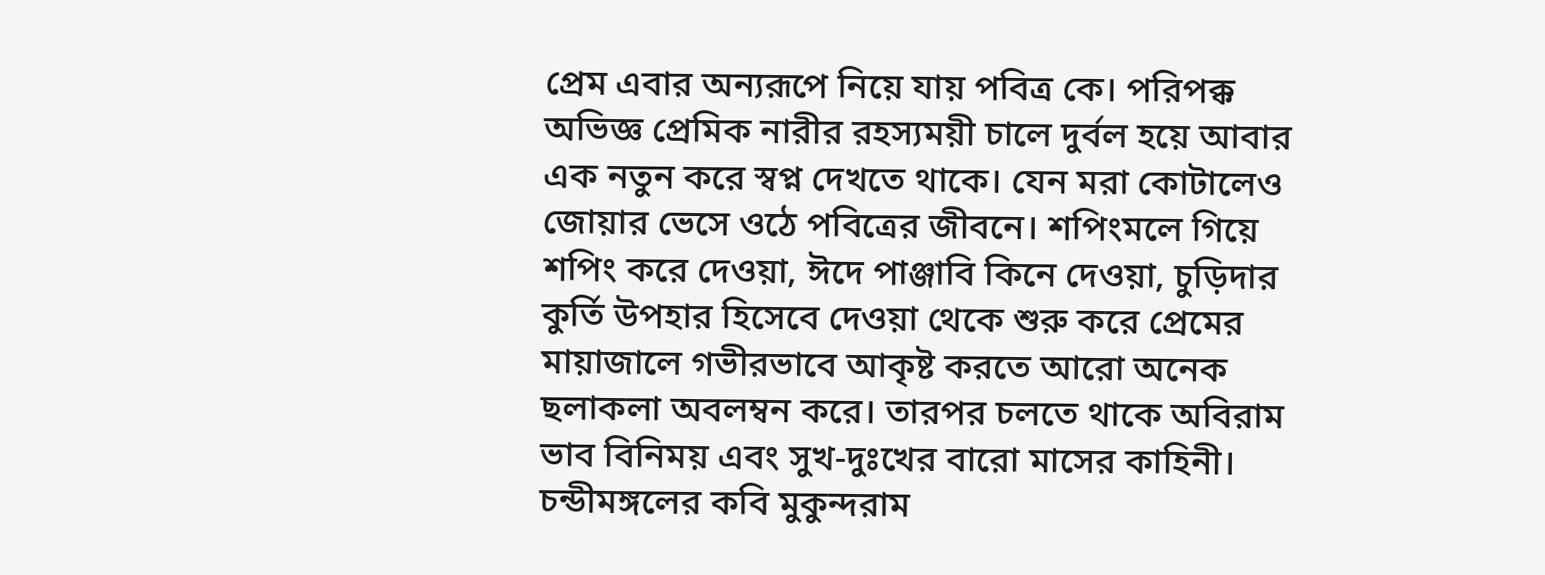প্রেম এবার অন্যরূপে নিয়ে যায় পবিত্র কে। পরিপক্ক অভিজ্ঞ প্রেমিক নারীর রহস্যময়ী চালে দুর্বল হয়ে আবার এক নতুন করে স্বপ্ন দেখতে থাকে। যেন মরা কোটালেও জোয়ার ভেসে ওঠে পবিত্রের জীবনে। শপিংমলে গিয়ে শপিং করে দেওয়া, ঈদে পাঞ্জাবি কিনে দেওয়া, চুড়িদার কুর্তি উপহার হিসেবে দেওয়া থেকে শুরু করে প্রেমের মায়াজালে গভীরভাবে আকৃষ্ট করতে আরো অনেক ছলাকলা অবলম্বন করে। তারপর চলতে থাকে অবিরাম ভাব বিনিময় এবং সুখ-দুঃখের বারো মাসের কাহিনী। চন্ডীমঙ্গলের কবি মুকুন্দরাম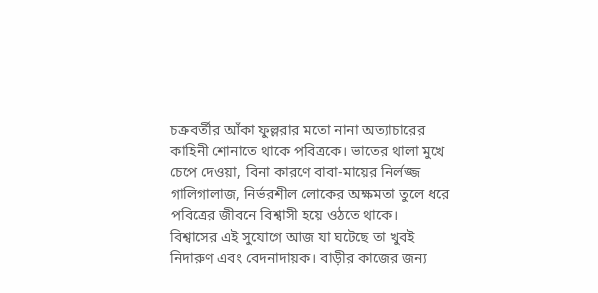চক্রবর্তীর আঁকা ফুল্লরার মতো নানা অত্যাচারের কাহিনী শোনাতে থাকে পবিত্রকে। ভাতের থালা মুখে চেপে দেওয়া, বিনা কারণে বাবা-মায়ের নির্লজ্জ গালিগালাজ, নির্ভরশীল লোকের অক্ষমতা তুলে ধরে পবিত্রের জীবনে বিশ্বাসী হয়ে ওঠতে থাকে।
বিশ্বাসের এই সুযোগে আজ যা ঘটেছে তা খুবই নিদারুণ এবং বেদনাদায়ক। বাড়ীর কাজের জন্য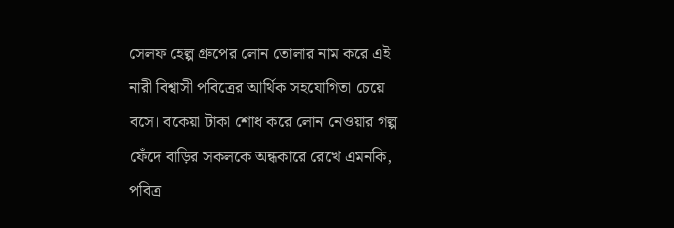সেলফ হেল্প গ্রুপের লোন তোলার নাম করে এই নারী বিশ্বাসী পবিত্রের আর্থিক সহযোগিতা চেয়ে বসে। বকেয়া টাকা শোধ করে লোন নেওয়ার গল্প ফেঁদে বাড়ির সকলকে অন্ধকারে রেখে এমনকি, পবিত্র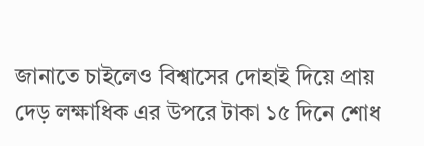জানাতে চাইলেও বিশ্বাসের দোহাই দিয়ে প্রায় দেড় লক্ষাধিক এর উপরে টাকা ১৫ দিনে শোধ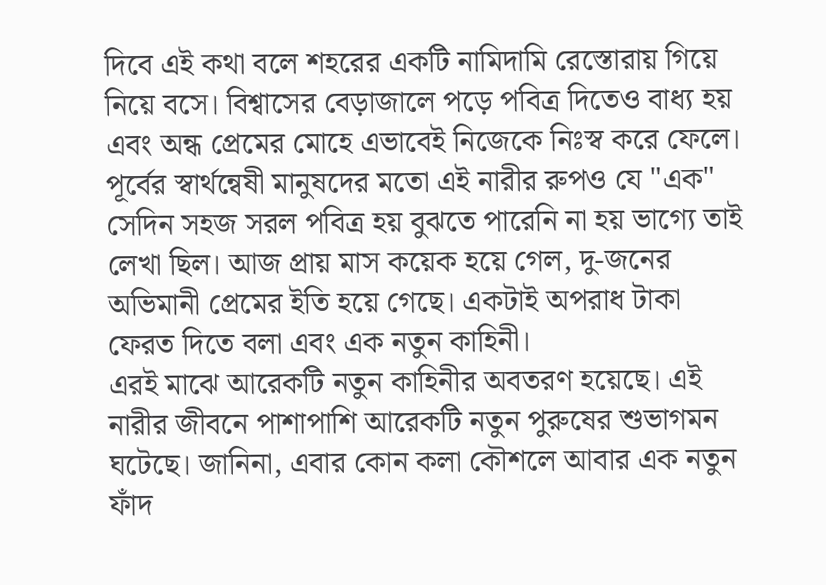দিবে এই কথা বলে শহরের একটি নামিদামি রেস্তোরায় গিয়ে নিয়ে বসে। বিশ্বাসের বেড়াজালে পড়ে পবিত্র দিতেও বাধ্য হয় এবং অন্ধ প্রেমের মোহে এভাবেই নিজেকে নিঃস্ব করে ফেলে। পূর্বের স্বার্থন্বেষী মানুষদের মতো এই নারীর রুপও যে "এক" সেদিন সহজ সরল পবিত্র হয় বুঝতে পারেনি না হয় ভাগ্যে তাই লেখা ছিল। আজ প্রায় মাস কয়েক হয়ে গেল, দু-জনের অভিমানী প্রেমের ইতি হয়ে গেছে। একটাই অপরাধ টাকা ফেরত দিতে বলা এবং এক নতুন কাহিনী।
এরই মাঝে আরেকটি নতুন কাহিনীর অবতরণ হয়েছে। এই নারীর জীবনে পাশাপাশি আরেকটি নতুন পুরুষের শুভাগমন ঘটেছে। জানিনা, এবার কোন কলা কৌশলে আবার এক নতুন ফাঁদ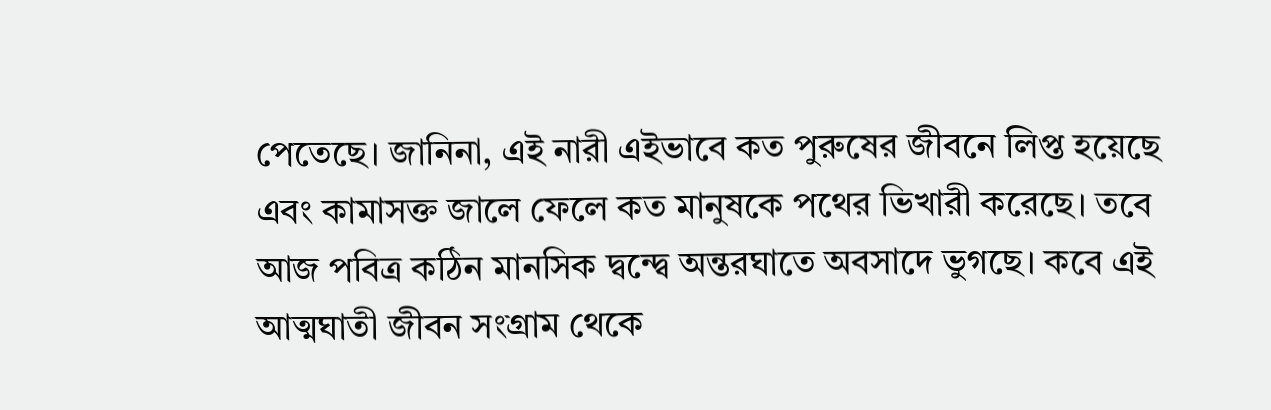পেতেছে। জানিনা, এই নারী এইভাবে কত পুরুষের জীবনে লিপ্ত হয়েছে এবং কামাসক্ত জালে ফেলে কত মানুষকে পথের ভিখারী করেছে। তবে আজ পবিত্র কঠিন মানসিক দ্বন্দ্বে অন্তরঘাতে অবসাদে ভুগছে। কবে এই আত্মঘাতী জীবন সংগ্রাম থেকে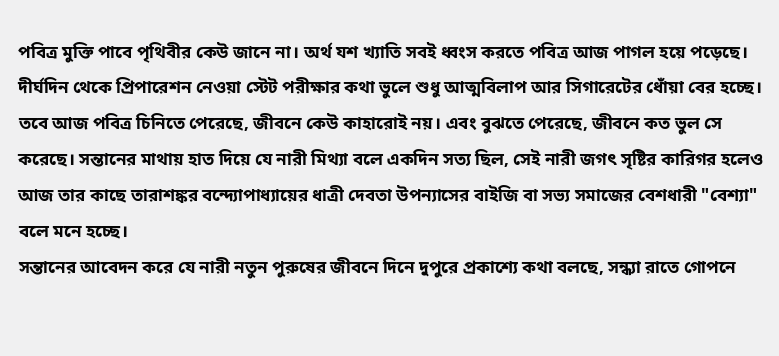পবিত্র মুক্তি পাবে পৃথিবীর কেউ জানে না। অর্থ যশ খ্যাতি সবই ধ্বংস করতে পবিত্র আজ পাগল হয়ে পড়েছে। দীর্ঘদিন থেকে প্রিপারেশন নেওয়া স্টেট পরীক্ষার কথা ভুলে শুধু আত্মবিলাপ আর সিগারেটের ধোঁয়া বের হচ্ছে।
তবে আজ পবিত্র চিনিতে পেরেছে, জীবনে কেউ কাহারোই নয়। এবং বুঝতে পেরেছে, জীবনে কত ভুল সে করেছে। সন্তানের মাথায় হাত দিয়ে যে নারী মিথ্যা বলে একদিন সত্য ছিল, সেই নারী জগৎ সৃষ্টির কারিগর হলেও আজ তার কাছে তারাশঙ্কর বন্দ্যোপাধ্যায়ের ধাত্রী দেবতা উপন্যাসের বাইজি বা সভ্য সমাজের বেশধারী "বেশ্যা" বলে মনে হচ্ছে।
সন্তানের আবেদন করে যে নারী নতুন পুরুষের জীবনে দিনে দুপুরে প্রকাশ্যে কথা বলছে, সন্ধ্যা রাতে গোপনে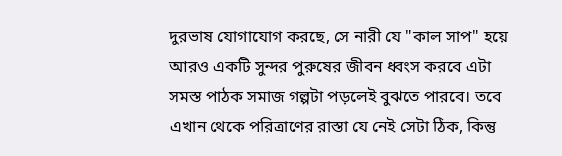দুরভাষ যোগাযোগ করছে, সে নারী যে "কাল সাপ" হয়ে আরও একটি সুন্দর পুরুষের জীবন ধ্বংস করবে এটা সমস্ত পাঠক সমাজ গল্পটা পড়লেই বুঝতে পারবে। তবে এখান থেকে পরিত্রাণের রাস্তা যে নেই সেটা ঠিক, কিন্তু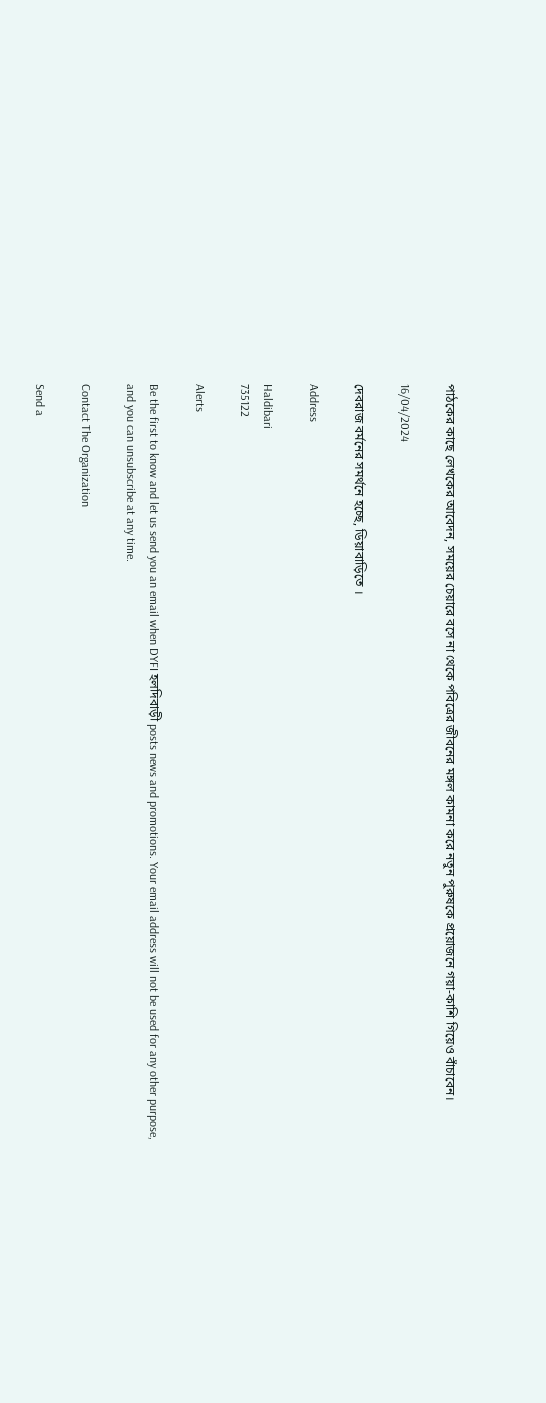পাঠকের কাছে লেখকের আবেদন, সময়ের চেয়ারে বসে না থেকে পবিত্রের জীবনের মঙ্গল কামনা করে নতুন পুরুষকে প্রয়োজনে গয়া-কাশি গিয়েও বাঁচাবেন।

16/04/2024

দেবরাজ বর্মনের সমর্থনে হচ্ছে, ডিয়াবাড়িতে ।

Address

Haldibari
735122

Alerts

Be the first to know and let us send you an email when DYFI হলদিবাড়ী posts news and promotions. Your email address will not be used for any other purpose, and you can unsubscribe at any time.

Contact The Organization

Send a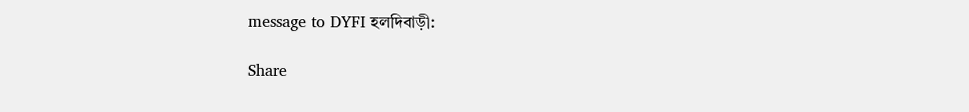message to DYFI হলদিবাড়ী:

Share